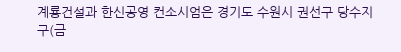계룡건설과 한신공영 컨소시엄은 경기도 수원시 권선구 당수지구(금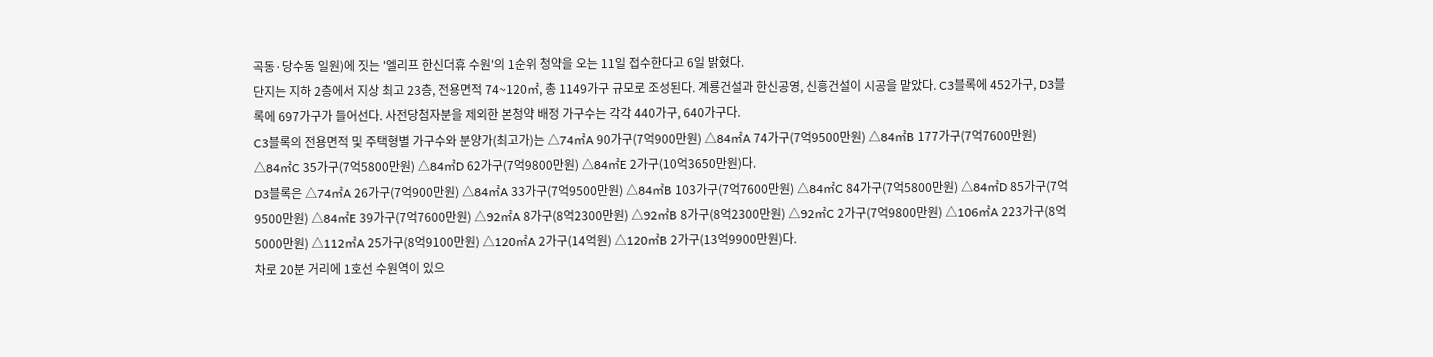곡동·당수동 일원)에 짓는 '엘리프 한신더휴 수원'의 1순위 청약을 오는 11일 접수한다고 6일 밝혔다.
단지는 지하 2층에서 지상 최고 23층, 전용면적 74~120㎡, 총 1149가구 규모로 조성된다. 계룡건설과 한신공영, 신흥건설이 시공을 맡았다. C3블록에 452가구, D3블록에 697가구가 들어선다. 사전당첨자분을 제외한 본청약 배정 가구수는 각각 440가구, 640가구다.
C3블록의 전용면적 및 주택형별 가구수와 분양가(최고가)는 △74㎡A 90가구(7억900만원) △84㎡A 74가구(7억9500만원) △84㎡B 177가구(7억7600만원) △84㎡C 35가구(7억5800만원) △84㎡D 62가구(7억9800만원) △84㎡E 2가구(10억3650만원)다.
D3블록은 △74㎡A 26가구(7억900만원) △84㎡A 33가구(7억9500만원) △84㎡B 103가구(7억7600만원) △84㎡C 84가구(7억5800만원) △84㎡D 85가구(7억9500만원) △84㎡E 39가구(7억7600만원) △92㎡A 8가구(8억2300만원) △92㎡B 8가구(8억2300만원) △92㎡C 2가구(7억9800만원) △106㎡A 223가구(8억5000만원) △112㎡A 25가구(8억9100만원) △120㎡A 2가구(14억원) △120㎡B 2가구(13억9900만원)다.
차로 20분 거리에 1호선 수원역이 있으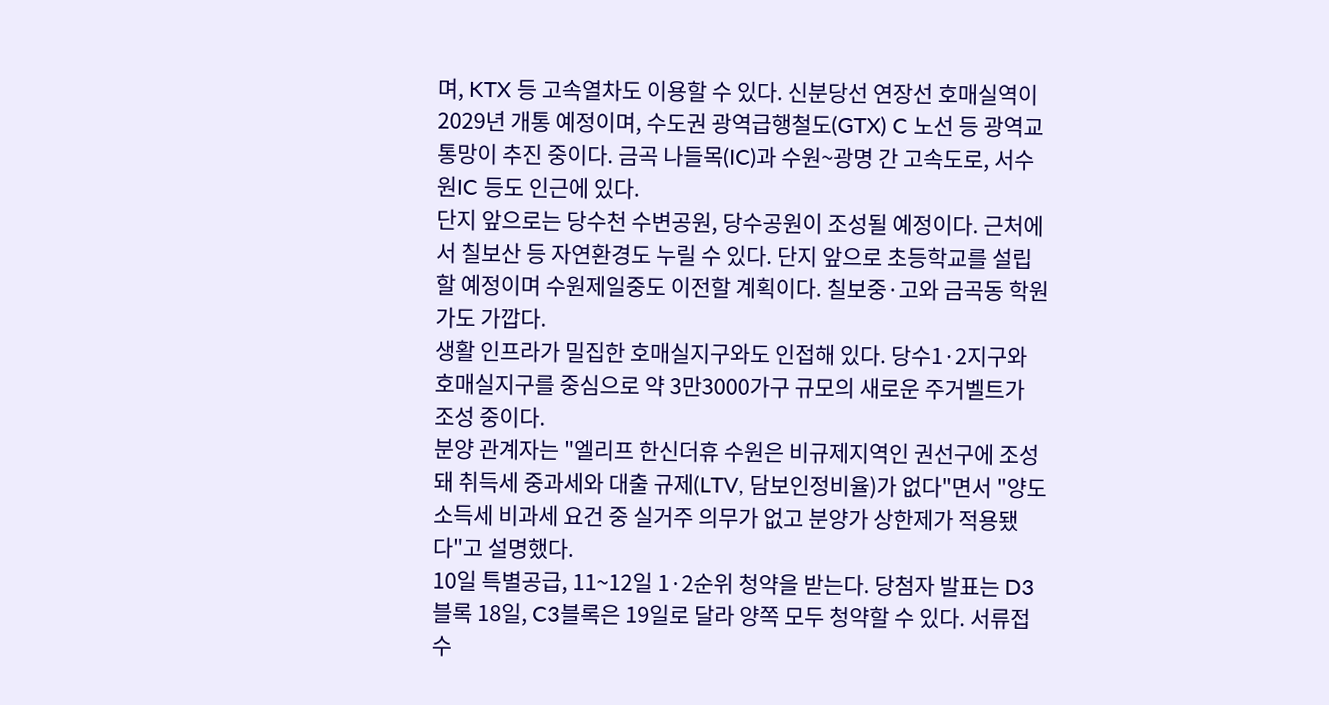며, KTX 등 고속열차도 이용할 수 있다. 신분당선 연장선 호매실역이 2029년 개통 예정이며, 수도권 광역급행철도(GTX) C 노선 등 광역교통망이 추진 중이다. 금곡 나들목(IC)과 수원~광명 간 고속도로, 서수원IC 등도 인근에 있다.
단지 앞으로는 당수천 수변공원, 당수공원이 조성될 예정이다. 근처에서 칠보산 등 자연환경도 누릴 수 있다. 단지 앞으로 초등학교를 설립할 예정이며 수원제일중도 이전할 계획이다. 칠보중·고와 금곡동 학원가도 가깝다.
생활 인프라가 밀집한 호매실지구와도 인접해 있다. 당수1·2지구와 호매실지구를 중심으로 약 3만3000가구 규모의 새로운 주거벨트가 조성 중이다.
분양 관계자는 "엘리프 한신더휴 수원은 비규제지역인 권선구에 조성돼 취득세 중과세와 대출 규제(LTV, 담보인정비율)가 없다"면서 "양도소득세 비과세 요건 중 실거주 의무가 없고 분양가 상한제가 적용됐다"고 설명했다.
10일 특별공급, 11~12일 1·2순위 청약을 받는다. 당첨자 발표는 D3블록 18일, C3블록은 19일로 달라 양쪽 모두 청약할 수 있다. 서류접수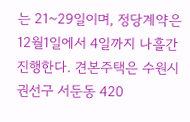는 21~29일이며, 정당계약은 12월1일에서 4일까지 나흘간 진행한다. 견본주택은 수원시 권선구 서둔동 420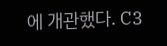에 개관했다. C3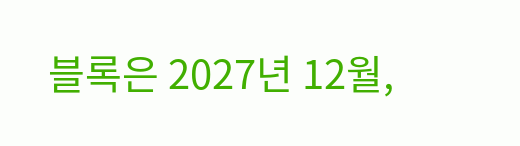블록은 2027년 12월,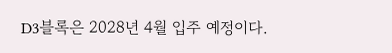D3블록은 2028년 4월 입주 예정이다.